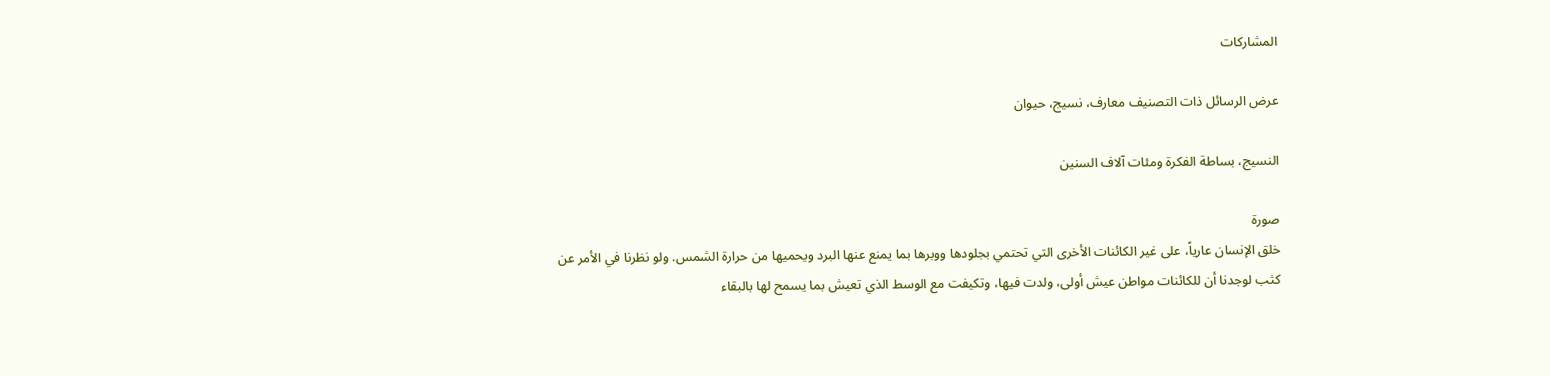المشاركات

عرض الرسائل ذات التصنيف معارف، نسيج، حيوان

النسيج، بساطة الفكرة ومئات آلاف السنين

صورة
خلق الإنسان عارياً، على غير الكائنات الأخرى التي تحتمي بجلودها ووبرها بما يمنع عنها البرد ويحميها من حرارة الشمس. ولو نظرنا في الأمر عن كثب لوجدنا أن للكائنات مواطن عيش أولى، ولدت فيها، وتكيفت مع الوسط الذي تعيش بما يسمح لها بالبقاء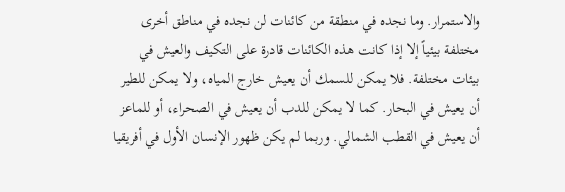والاستمرار. وما نجده في منطقة من كائنات لن نجده في مناطق أخرى مختلفة بيئياً إلا إذا كانت هذه الكائنات قادرة على التكيف والعيش في بيئات مختلفة. فلا يمكن للسمك أن يعيش خارج المياه، ولا يمكن للطير أن يعيش في البحار. كما لا يمكن للدب أن يعيش في الصحراء، أو للماعز أن يعيش في القطب الشمالي. وربما لم يكن ظهور الإنسان الأول في أفريقيا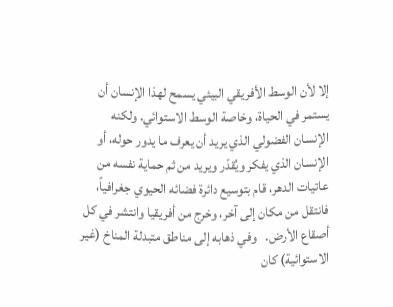إلا لأن الوسط الأفريقي البيئي يسمح لهذا الإنسان أن يستمر في الحياة، وخاصة الوسط الاستوائي. ولكنه الإنسان الفضولي الذي يريد أن يعرف ما يدور حوله، أو الإنسان الذي يفكر ويُقدّر ويريد من ثم حماية نفسه من عاتيات الدهر، قام بتوسيع دائرة فضائه الحيوي جغرافياً، فانتقل من مكان إلى آخر، وخرج من أفريقيا وانتشر في كل أصقاع الأرض.   وفي ذهابه إلى مناطق متبدلة المناخ (غير الاستوائية) كان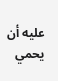عليه أن يحمي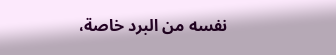نفسه من البرد خاصة،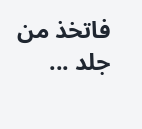فاتخذ من جلد ...